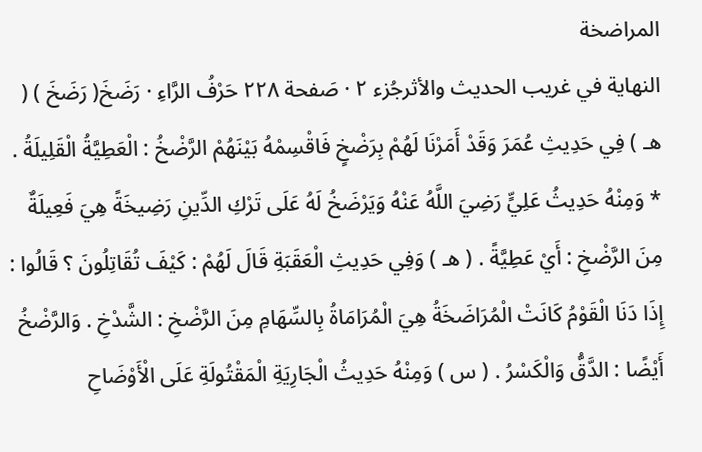المراضخة
النهاية في غريب الحديث والأثرجُزء ٢ · صَفحة ٢٢٨ حَرْفُ الرَّاءِ · رَضَخَ( رَضَخَ ) ( هـ ) فِي حَدِيثِ عُمَرَ وَقَدْ أَمَرْنَا لَهُمْ بِرَضْخٍ فَاقْسِمْهُ بَيْنَهُمْ الرَّضْخُ : الْعَطِيَّةُ الْقَلِيلَةُ . * وَمِنْهُ حَدِيثُ عَلِيٍّ رَضِيَ اللَّهُ عَنْهُ وَيَرْضَخُ لَهُ عَلَى تَرْكِ الدِّينِ رَضِيخَةً هِيَ فَعِيلَةٌ مِنَ الرَّضْخِ : أَيْ عَطِيَّةً . ( هـ ) وَفِي حَدِيثِ الْعَقَبَةِ قَالَ لَهُمْ : كَيْفَ تُقَاتِلُونَ ؟ قَالُوا : إِذَا دَنَا الْقَوْمُ كَانَتْ الْمُرَاضَخَةُ هِيَ الْمُرَامَاةُ بِالسِّهَامِ مِنَ الرَّضْخِ : الشَّدْخِ . وَالرَّضْخُ أَيْضًا : الدَّقُّ وَالْكَسْرُ . ( س ) وَمِنْهُ حَدِيثُ الْجَارِيَةِ الْمَقْتُولَةِ عَلَى الْأَوْضَاحِ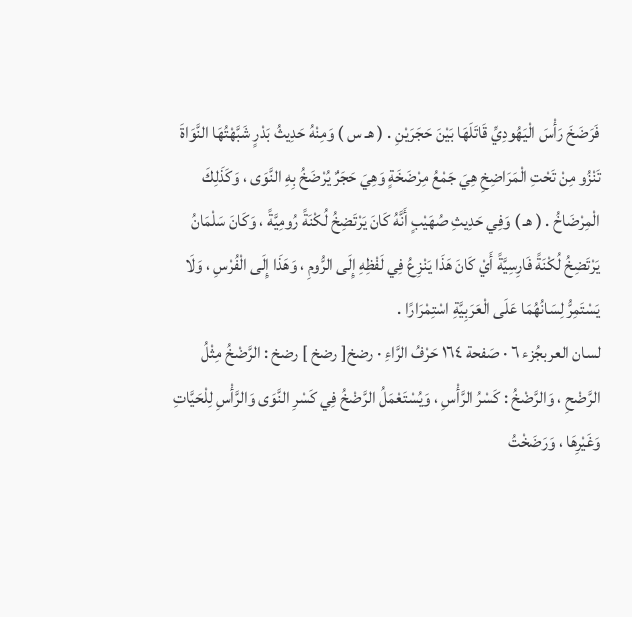فَرَضَخَ رَأْسَ الْيَهُودِيِّ قَاتَلَهَا بَيْنَ حَجَرَيْنِ . ( هـ س ) وَمِنْهُ حَدِيثُ بَدْرٍ شَبَّهْتُهَا النَّوَاةَ تَنْزُو مِنْ تَحْتِ الْمَرَاضِخِ هِيَ جَمْعُ مِرْضَخَةٍ وَهِيَ حَجَرٌ يُرْضَخُ بِهِ النَّوَى ، وَكَذَلِكَ الْمِرْضَاخُ . ( هـ ) وَفِي حَدِيثِ صُهَيْبٍ أَنَّهُ كَانَ يَرْتَضِخُ لُكْنَةً رُومِيَّةً ، وَكَانَ سَلْمَانُ يَرْتَضِخُ لُكْنَةً فَارِسِيَّةً أَيْ كَانَ هَذَا يَنْزِعُ فِي لَفْظِهِ إِلَى الرُّومِ ، وَهَذَا إِلَى الْفُرْسِ ، وَلَا يَسْتَمِرُّ لِسَانُهُمَا عَلَى الْعَرَبِيَّةِ اسْتِمْرَارًا .
لسان العربجُزء ٦ · صَفحة ١٦٤ حَرْفُ الرَّاءِ · رضخ[ رضخ ] رضخ : الرَّضْخُ مِثْلُ الرَّضْحِ ، وَالرَّضْخُ : كَسْرُ الرَّأْسِ ، وَيُسْتَعْمَلُ الرَّضْخُ فِي كَسْرِ النَّوَى وَالرَّأْسِ لِلْحَيَّاتِ وَغَيْرِهَا ، وَرَضَخْتُ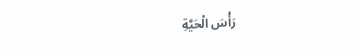رَأْسَ الْحَيَّةِ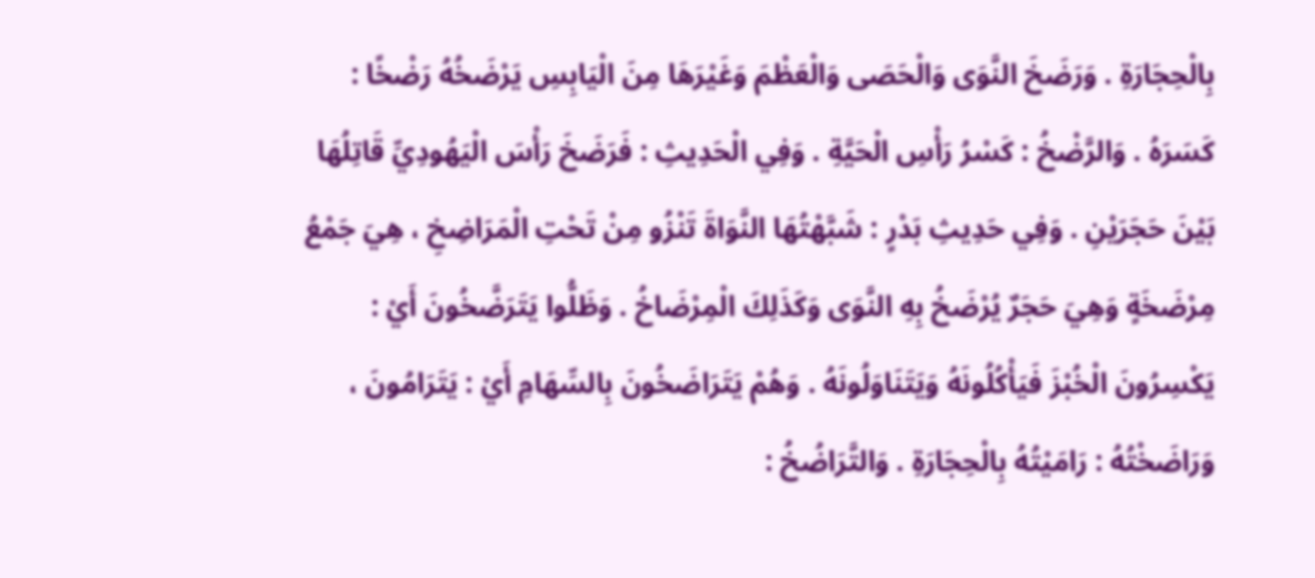بِالْحِجَارَةِ . وَرَضَخَ النَّوَى وَالْحَصَى وَالْعَظْمَ وَغَيْرَهَا مِنَ الْيَابِسِ يَرْضَخُهُ رَضْخًا : كَسَرَهُ . وَالرَّضْخُ : كَسْرُ رَأْسِ الْحَيَّةِ . وَفِي الْحَدِيثِ : فَرَضَخَ رَأْسَ الْيَهُودِيِّ قَاتِلُهَا بَيْنَ حَجَرَيْنِ . وَفِي حَدِيثِ بَدْرٍ : شَبَّهْتُهَا النَّوَاةَ تَنْزُو مِنْ تَحْتِ الْمَرَاضِخِ ، هِيَ جَمْعُ مِرْضَخَةٍ وَهِيَ حَجَرٌ يُرْضَخُ بِهِ النَّوَى وَكَذَلِكَ الْمِرْضَاخُ . وَظَلُّوا يَتَرَضَّخُونَ أَيْ : يَكْسِرُونَ الْخُبْزَ فَيَأْكُلُونَهُ وَيَتَنَاوَلُونَهُ . وَهُمْ يَتَرَاضَخُونَ بِالسِّهَامِ أَيْ : يَتَرَامُونَ ، وَرَاضَخْتُهُ : رَامَيْتُهُ بِالْحِجَارَةِ . وَالتَّرَاضُخُ :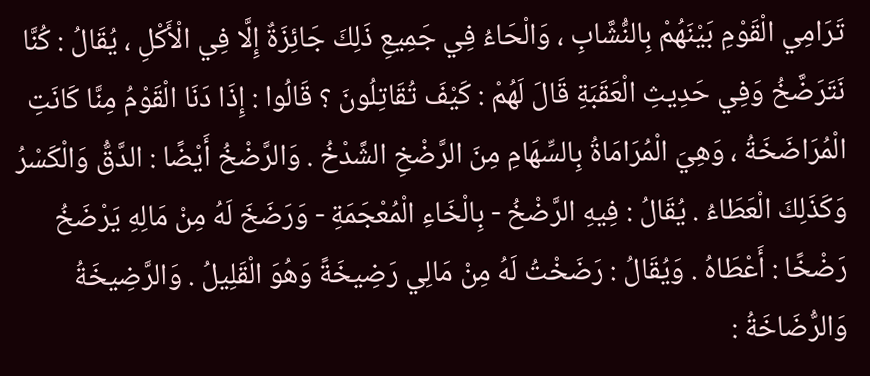تَرَامِي الْقَوْمِ بَيْنَهُمْ بِالنُّشَّابِ ، وَالْحَاءُ فِي جَمِيعِ ذَلِكَ جَائِزَةٌ إِلَّا فِي الْأَكْلِ ، يُقَالُ : كُنَّا نَتَرَضَّخُ وَفِي حَدِيثِ الْعَقَبَةِ قَالَ لَهُمْ : كَيْفَ تُقَاتِلُونَ ؟ قَالُوا : إِذَا دَنَا الْقَوْمُ مِنَّا كَانَتِ الْمُرَاضَخَةُ ، وَهِيَ الْمُرَامَاةُ بِالسِّهَامِ مِنَ الرَّضْخِ الشَّدْخُ . وَالرَّضْخُ أَيْضًا : الدَّقُّ وَالْكَسْرُ وَكَذَلِكَ الْعَطَاءُ . يُقَالُ : فِيهِ الرَّضْخُ - بِالْخَاءِ الْمُعْجَمَةِ - وَرَضَخَ لَهُ مِنْ مَالِهِ يَرْضَخُ رَضْخًا : أَعْطَاهُ . وَيُقَالُ : رَضَخْتُ لَهُ مِنْ مَالِي رَضِيخَةً وَهُوَ الْقَلِيلُ . وَالرَّضِيخَةُ وَالرُّضَاخَةُ :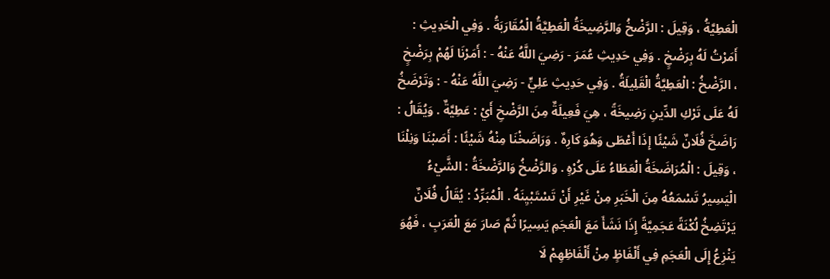الْعَطِيَّةُ ، وَقِيلَ : الرَّضْخُ وَالرَّضِيخَةُ الْعَطِيَّةُ الْمُقَارَبَةُ . وَفِي الْحَدِيثِ : أَمَرْتُ لَهُ بِرَضْخٍ . وَفِي حَدِيثِ عُمَرَ - رَضِيَ اللَّهُ عَنْهُ - : أَمَرْنَا لَهُمْ بِرَضْخٍ ، الرَّضْخُ : الْعَطِيَّةُ الْقَلِيلَةُ . وَفِي حَدِيثِ عَلِيٍّ - رَضِيَ اللَّهُ عَنْهُ - : وَتَرْضَخُ لَهُ عَلَى تَرْكِ الدِّينِ رَضِيخَةً ، هِيَ فَعِيلَةٌ مِنَ الرَّضْخِ أَيْ : عَطِيَّةٌ . وَيُقَالُ : رَاضَخَ فُلَانٌ شَيْئًا إِذَا أَعْطَى وَهُوَ كَارِهٌ . وَرَاضَخْنَا مِنْهُ شَيْئًا : أَصَبْنَا وَنِلْنَا ، وَقِيلَ : الْمُرَاضَخَةُ الْعَطَاءُ عَلَى كُرْهٍ . وَالرَّضْخُ وَالرَّضْخَةُ : الشَّيْءُ الْيَسِيرُ تَسْمَعُهُ مِنَ الْخَبَرِ مِنْ غَيْرِ أَنْ تَسْتَبْيِنَهُ . الْمُبَرِّدُ : يُقَالُ فُلَانٌ يَرْتَضِخُ لُكْنَةً عَجَمِيَّةً إِذَا نَشَأَ مَعَ الْعَجَمِ يَسِيرًا ثُمَّ صَارَ مَعَ الْعَرَبِ ، فَهُوَ يَنْزِعُ إِلَى الْعَجَمِ فِي أَلْفَاظٍ مِنْ أَلْفَاظِهِمْ لَا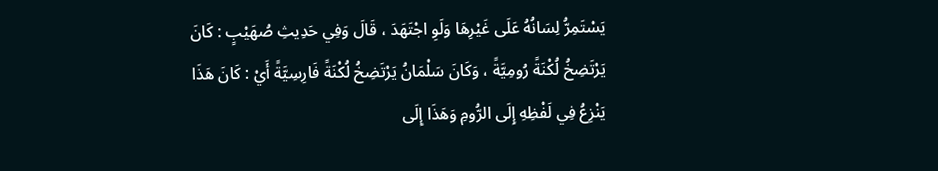يَسْتَمِرُّ لِسَانُهُ عَلَى غَيْرِهَا وَلَوِ اجْتَهَدَ ، قَالَ وَفِي حَدِيثِ صُهَيْبٍ : كَانَ يَرْتَضِخُ لُكْنَةً رُومِيَّةً ، وَكَانَ سَلْمَانُ يَرْتَضِخُ لُكْنَةً فَارِسِيَّةً أَيْ : كَانَ هَذَا يَنْزِعُ فِي لَفْظِهِ إِلَى الرُّومِ وَهَذَا إِلَى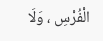الْفُرْسِ ، وَلَا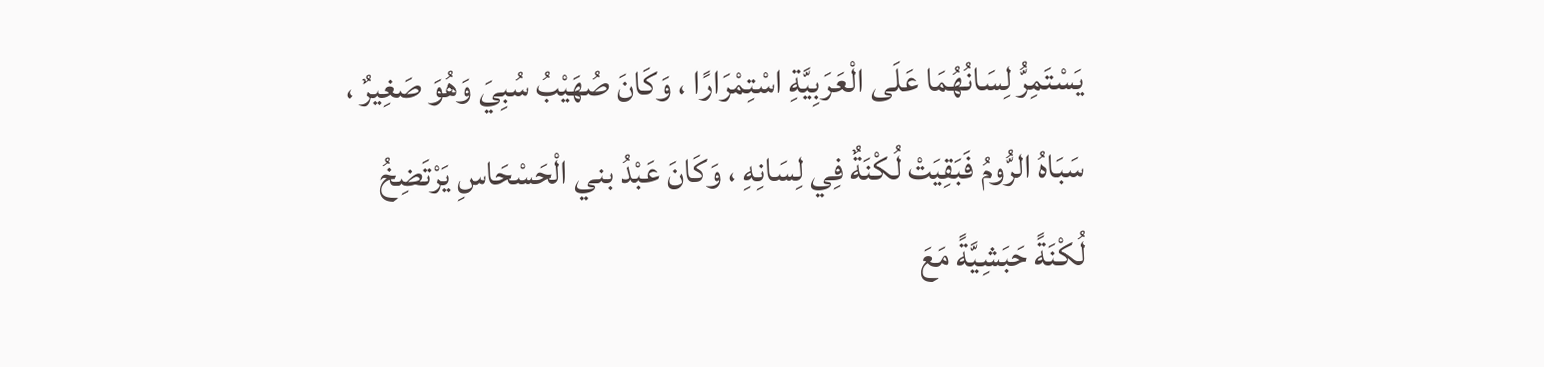يَسْتَمِرُّ لِسَانُهُمَا عَلَى الْعَرَبِيَّةِ اسْتِمْرَارًا ، وَكَانَ صُهَيْبُ سُبِيَ وَهُوَ صَغِيرٌ ، سَبَاهُ الرُّومُ فَبَقِيَتْ لُكْنَةٌ فِي لِسَانِهِ ، وَكَانَ عَبْدُ بني الْحَسْحَاسِ يَرْتَضِخُ لُكْنَةً حَبَشِيَّةً مَعَ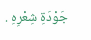جَوْدَةِ شِعْرِهِ .